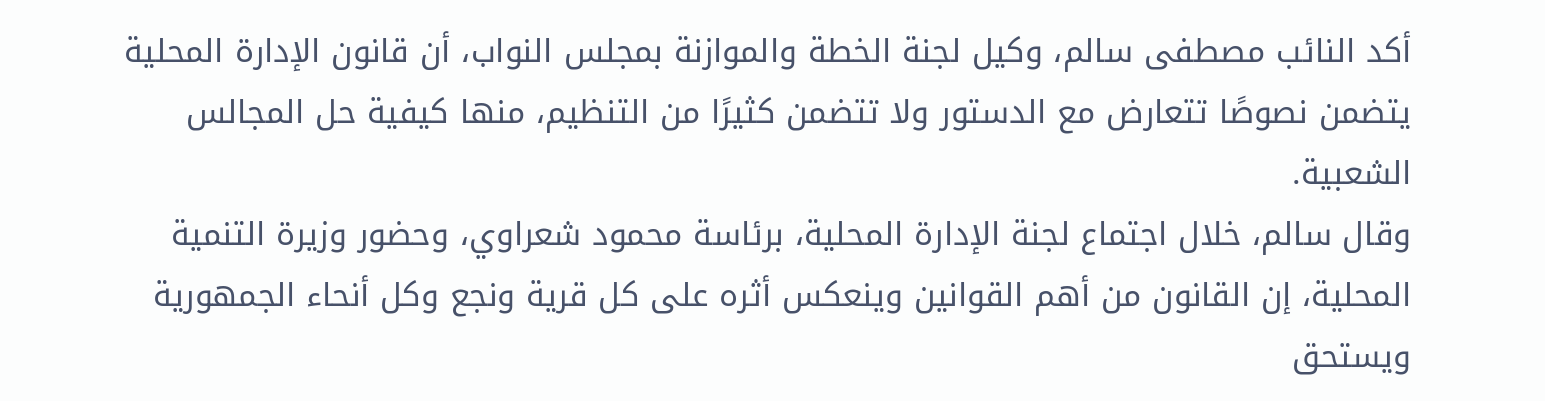أكد النائب مصطفى سالم، وكيل لجنة الخطة والموازنة بمجلس النواب، أن قانون الإدارة المحلية يتضمن نصوصًا تتعارض مع الدستور ولا تتضمن كثيرًا من التنظيم، منها كيفية حل المجالس الشعبية.
وقال سالم، خلال اجتماع لجنة الإدارة المحلية، برئاسة محمود شعراوي، وحضور وزيرة التنمية المحلية، إن القانون من أهم القوانين وينعكس أثره على كل قرية ونجع وكل أنحاء الجمهورية ويستحق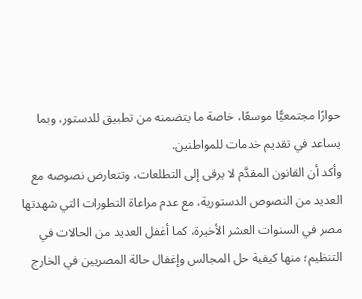حوارًا مجتمعيًّا موسعًا، خاصة ما يتضمنه من تطبيق للدستور، وبما يساعد في تقديم خدمات للمواطنين.
وأكد أن القانون المقدَّم لا يرقى إلى التطلعات، وتتعارض نصوصه مع العديد من النصوص الدستورية، مع عدم مراعاة التطورات التي شهدتها مصر في السنوات العشر الأخيرة، كما أغفل العديد من الحالات في التنظيم؛ منها كيفية حل المجالس وإغفال حالة المصريين في الخارج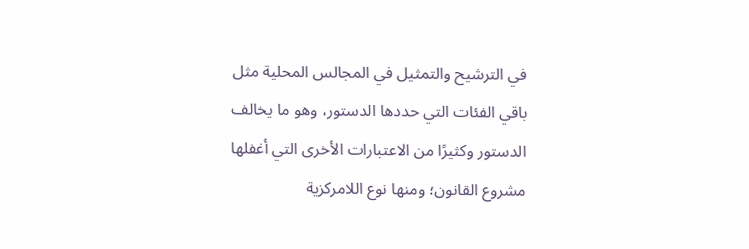في الترشيح والتمثيل في المجالس المحلية مثل باقي الفئات التي حددها الدستور، وهو ما يخالف الدستور وكثيرًا من الاعتبارات الأخرى التي أغفلها مشروع القانون؛ ومنها نوع اللامركزية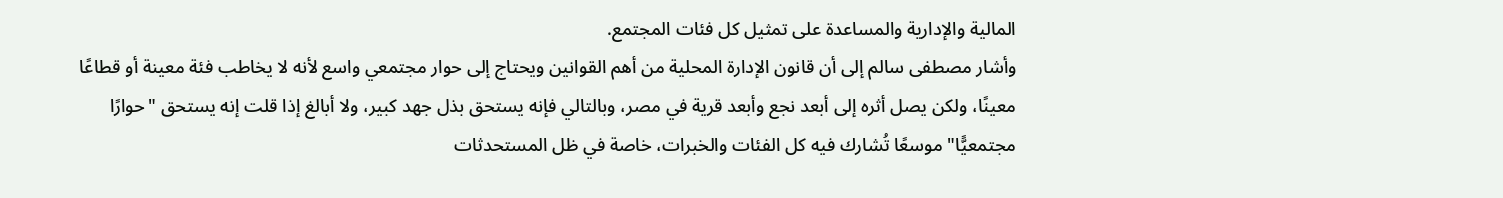المالية والإدارية والمساعدة على تمثيل كل فئات المجتمع.
وأشار مصطفى سالم إلى أن قانون الإدارة المحلية من أهم القوانين ويحتاج إلى حوار مجتمعي واسع لأنه لا يخاطب فئة معينة أو قطاعًا معينًا، ولكن يصل أثره إلى أبعد نجع وأبعد قرية في مصر، وبالتالي فإنه يستحق بذل جهد كبير، ولا أبالغ إذا قلت إنه يستحق "حوارًا مجتمعيًّا" موسعًا تُشارك فيه كل الفئات والخبرات، خاصة في ظل المستحدثات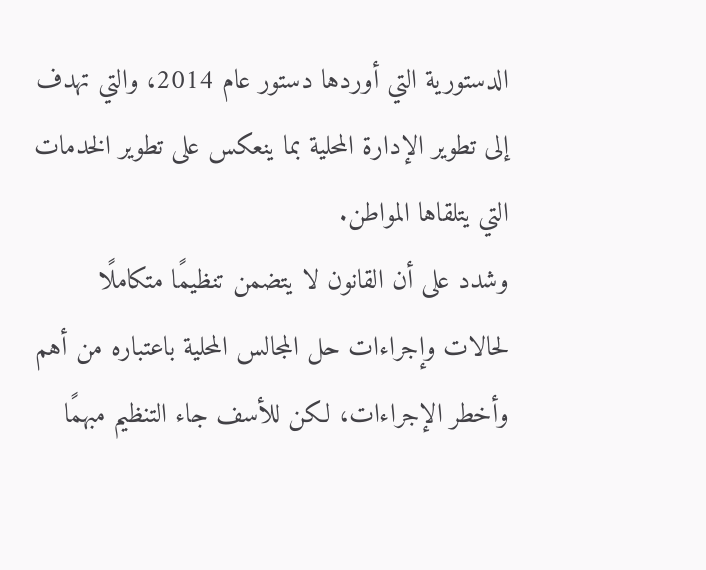الدستورية التي أوردها دستور عام 2014، والتي تهدف إلى تطوير الإدارة المحلية بما ينعكس على تطوير الخدمات التي يتلقاها المواطن.
وشدد على أن القانون لا يتضمن تنظيمًا متكاملًا لحالات وإجراءات حل المجالس المحلية باعتباره من أهم وأخطر الإجراءات، لكن للأسف جاء التنظيم مبهمًا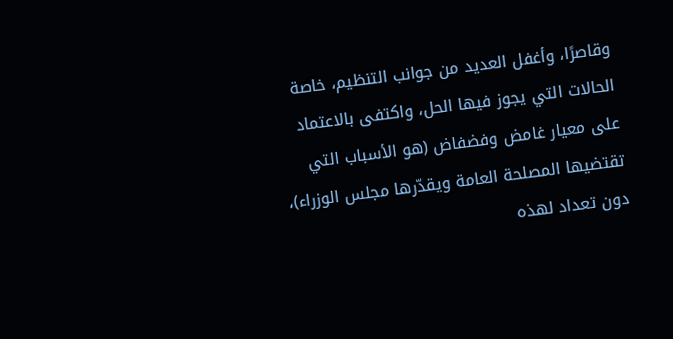وقاصرًا، وأغفل العديد من جوانب التنظيم، خاصة الحالات التي يجوز فيها الحل، واكتفى بالاعتماد على معيار غامض وفضفاض (هو الأسباب التي تقتضيها المصلحة العامة ويقدّرها مجلس الوزراء)، دون تعداد لهذه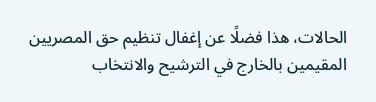الحالات، هذا فضلًا عن إغفال تنظيم حق المصريين المقيمين بالخارج في الترشيح والانتخاب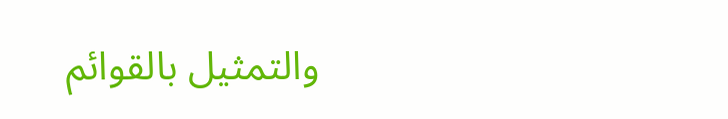والتمثيل بالقوائم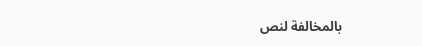بالمخالفة لنص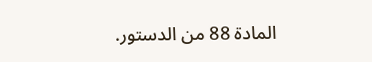المادة 88 من الدستور.